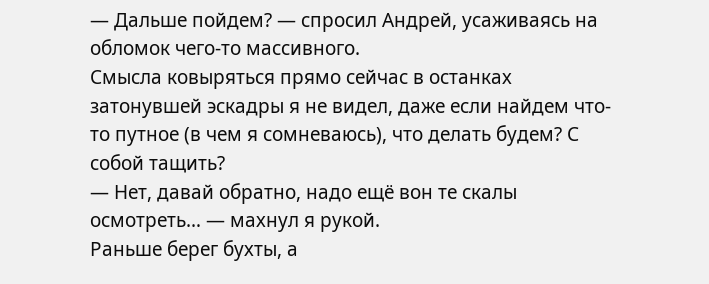— Дальше пойдем? — спросил Андрей, усаживаясь на обломок чего-то массивного.
Смысла ковыряться прямо сейчас в останках затонувшей эскадры я не видел, даже если найдем что-то путное (в чем я сомневаюсь), что делать будем? С собой тащить?
— Нет, давай обратно, надо ещё вон те скалы осмотреть… — махнул я рукой.
Раньше берег бухты, а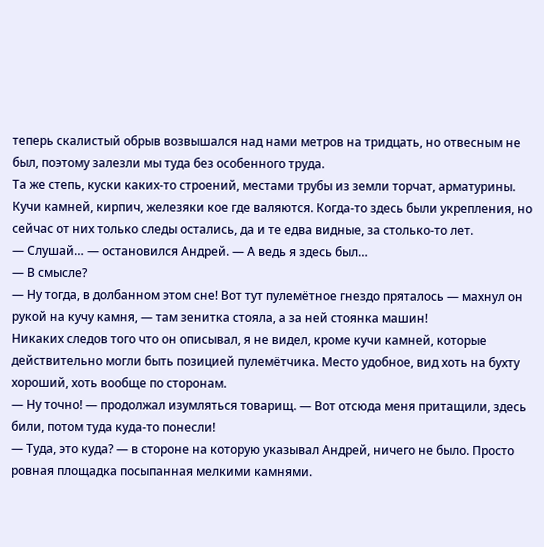теперь скалистый обрыв возвышался над нами метров на тридцать, но отвесным не был, поэтому залезли мы туда без особенного труда.
Та же степь, куски каких-то строений, местами трубы из земли торчат, арматурины. Кучи камней, кирпич, железяки кое где валяются. Когда-то здесь были укрепления, но сейчас от них только следы остались, да и те едва видные, за столько-то лет.
— Слушай… — остановился Андрей. — А ведь я здесь был…
— В смысле?
— Ну тогда, в долбанном этом сне! Вот тут пулемётное гнездо пряталось — махнул он рукой на кучу камня, — там зенитка стояла, а за ней стоянка машин!
Никаких следов того что он описывал, я не видел, кроме кучи камней, которые действительно могли быть позицией пулемётчика. Место удобное, вид хоть на бухту хороший, хоть вообще по сторонам.
— Ну точно! — продолжал изумляться товарищ. — Вот отсюда меня притащили, здесь били, потом туда куда-то понесли!
— Туда, это куда? — в стороне на которую указывал Андрей, ничего не было. Просто ровная площадка посыпанная мелкими камнями.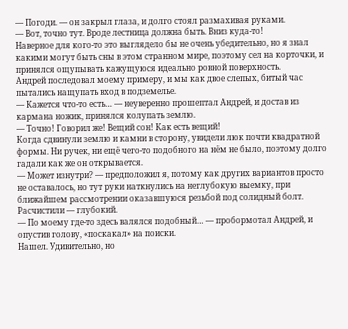— Погоди. — он закрыл глаза, и долго стоял размахивая руками.
— Вот, точно тут. Вроде лестница должна быть. Вниз куда-то!
Наверное для кого-то это выглядело бы не очень убедительно, но я знал какими могут быть сны в этом странном мире, поэтому сел на корточки, и принялся ощупывать кажущуюся идеально ровной поверхность.
Андрей последовал моему примеру, и мы как двое слепых, битый час пытались нащупать вход в подземелье.
— Кажется что-то есть… — неуверенно прошептал Андрей, и достав из кармана ножик, принялся колупать землю.
— Точно! Говорил же! Вещий сон! Как есть вещий!
Когда сдвинули землю и камни в сторону, увидели люк почти квадратной формы. Ни ручек, ни ещё чего-то подобного на нём не было, поэтому долго гадали как же он открывается.
— Может изнутри? — предположил я, потому как других вариантов просто не оставалось, но тут руки наткнулись на неглубокую выемку, при ближайшем рассмотрении оказавшуюся резьбой под солидный болт.
Расчистили — глубокий.
— По моему где-то здесь валялся подобный… — пробормотал Андрей, и опустив голову, «поскакал» на поиски.
Нашел. Удивительно, но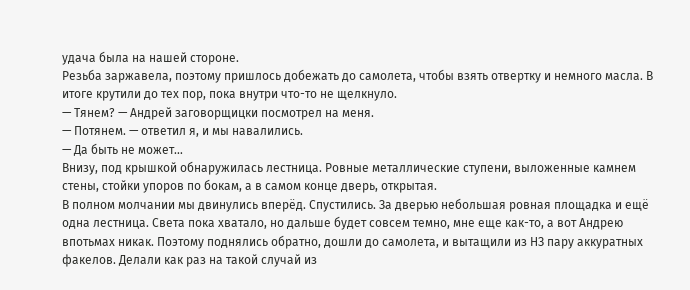удача была на нашей стороне.
Резьба заржавела, поэтому пришлось добежать до самолета, чтобы взять отвертку и немного масла. В итоге крутили до тех пор, пока внутри что-то не щелкнуло.
— Тянем? — Андрей заговорщицки посмотрел на меня.
— Потянем. — ответил я, и мы навалились.
— Да быть не может…
Внизу, под крышкой обнаружилась лестница. Ровные металлические ступени, выложенные камнем стены, стойки упоров по бокам, а в самом конце дверь, открытая.
В полном молчании мы двинулись вперёд. Спустились. За дверью небольшая ровная площадка и ещё одна лестница. Света пока хватало, но дальше будет совсем темно, мне еще как-то, а вот Андрею впотьмах никак. Поэтому поднялись обратно, дошли до самолета, и вытащили из НЗ пару аккуратных факелов. Делали как раз на такой случай из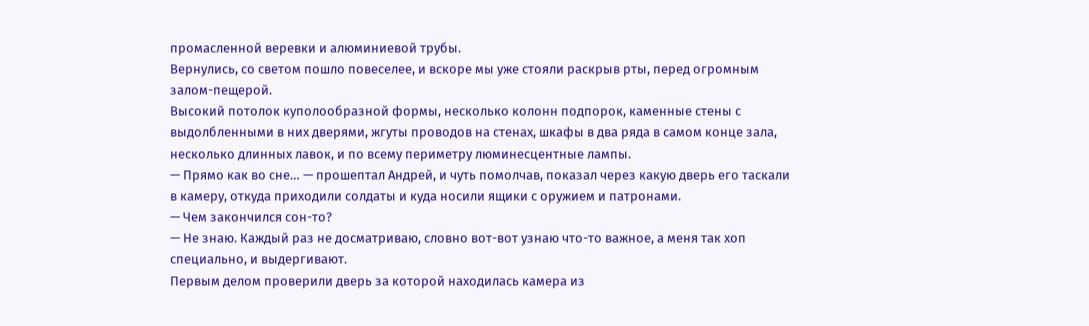промасленной веревки и алюминиевой трубы.
Вернулись, со светом пошло повеселее, и вскоре мы уже стояли раскрыв рты, перед огромным залом-пещерой.
Высокий потолок куполообразной формы, несколько колонн подпорок, каменные стены с выдолбленными в них дверями, жгуты проводов на стенах, шкафы в два ряда в самом конце зала, несколько длинных лавок, и по всему периметру люминесцентные лампы.
— Прямо как во сне… — прошептал Андрей, и чуть помолчав, показал через какую дверь его таскали в камеру, откуда приходили солдаты и куда носили ящики с оружием и патронами.
— Чем закончился сон-то?
— Не знаю. Каждый раз не досматриваю, словно вот-вот узнаю что-то важное, а меня так хоп специально, и выдергивают.
Первым делом проверили дверь за которой находилась камера из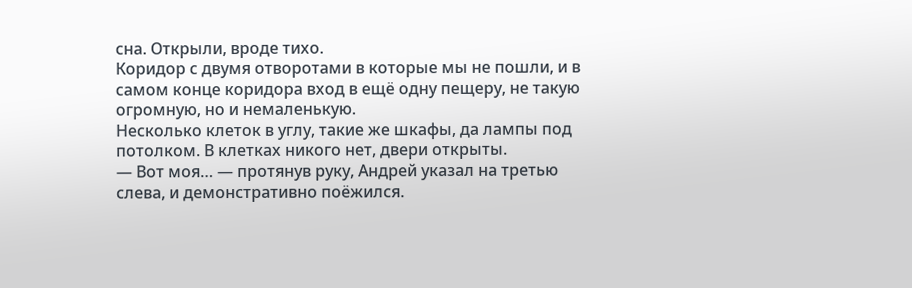сна. Открыли, вроде тихо.
Коридор с двумя отворотами в которые мы не пошли, и в самом конце коридора вход в ещё одну пещеру, не такую огромную, но и немаленькую.
Несколько клеток в углу, такие же шкафы, да лампы под потолком. В клетках никого нет, двери открыты.
— Вот моя… — протянув руку, Андрей указал на третью слева, и демонстративно поёжился.